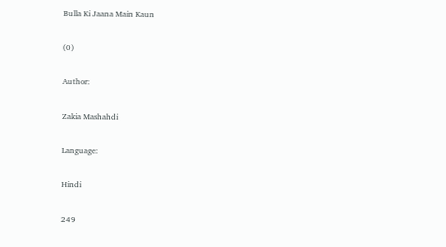Bulla Ki Jaana Main Kaun

(0)

Author:

Zakia Mashahdi

Language:

Hindi

249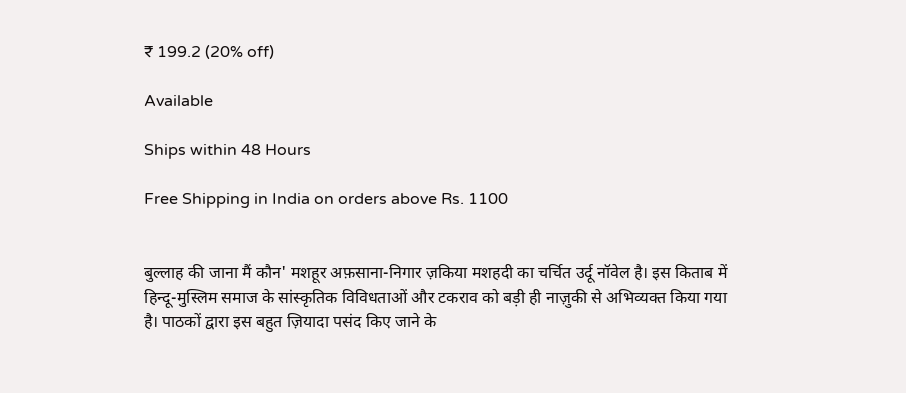₹ 199.2 (20% off)

Available

Ships within 48 Hours

Free Shipping in India on orders above Rs. 1100


बुल्लाह की जाना मैं कौन' मशहूर अफ़साना-निगार ज़किया मशहदी का चर्चित उर्दू नॉवेल है। इस किताब में हिन्दू-मुस्लिम समाज के सांस्कृतिक विविधताओं और टकराव को बड़ी ही नाज़ुकी से अभिव्यक्त किया गया है। पाठकों द्वारा इस बहुत ज़ियादा पसंद किए जाने के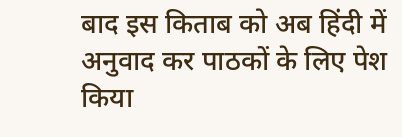बाद इस किताब को अब हिंदी में अनुवाद कर पाठकों के लिए पेश किया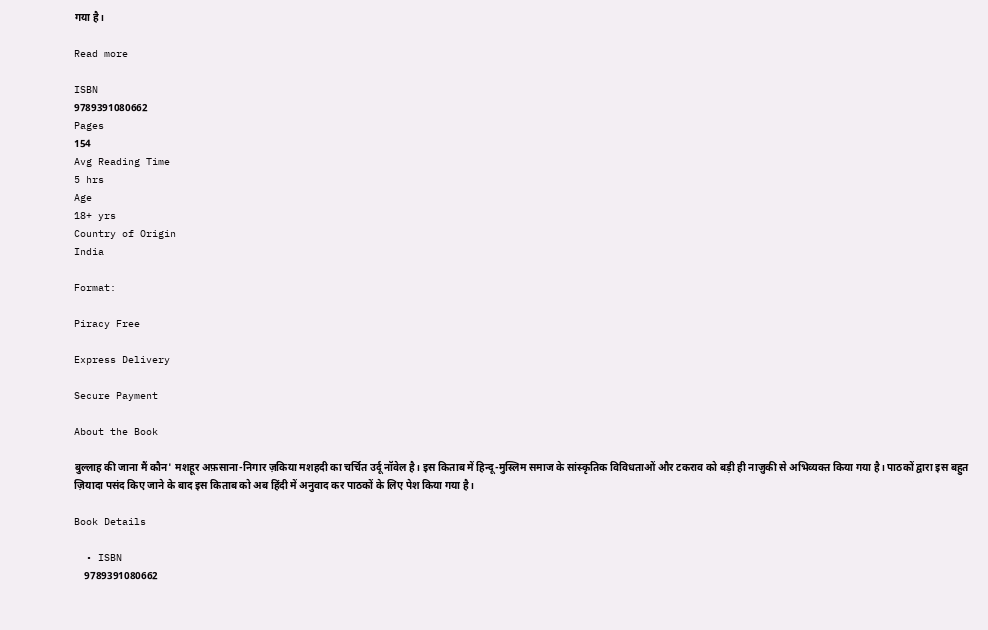गया है।

Read more

ISBN
9789391080662
Pages
154
Avg Reading Time
5 hrs
Age
18+ yrs
Country of Origin
India

Format:

Piracy Free

Express Delivery

Secure Payment

About the Book

बुल्लाह की जाना मैं कौन' मशहूर अफ़साना-निगार ज़किया मशहदी का चर्चित उर्दू नॉवेल है। इस किताब में हिन्दू-मुस्लिम समाज के सांस्कृतिक विविधताओं और टकराव को बड़ी ही नाज़ुकी से अभिव्यक्त किया गया है। पाठकों द्वारा इस बहुत ज़ियादा पसंद किए जाने के बाद इस किताब को अब हिंदी में अनुवाद कर पाठकों के लिए पेश किया गया है।

Book Details

  • ISBN
    9789391080662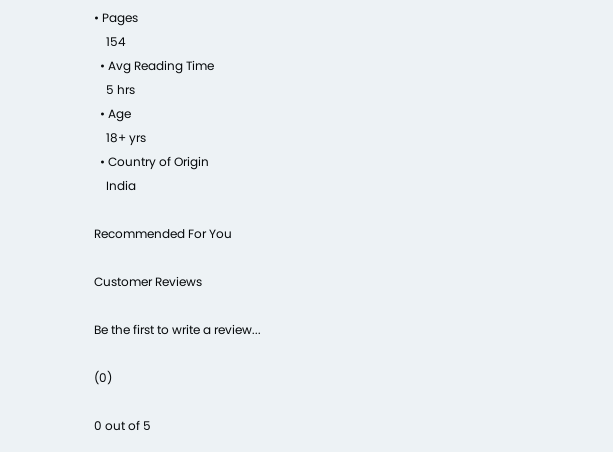• Pages
    154
  • Avg Reading Time
    5 hrs
  • Age
    18+ yrs
  • Country of Origin
    India

Recommended For You

Customer Reviews

Be the first to write a review...

(0)

0 out of 5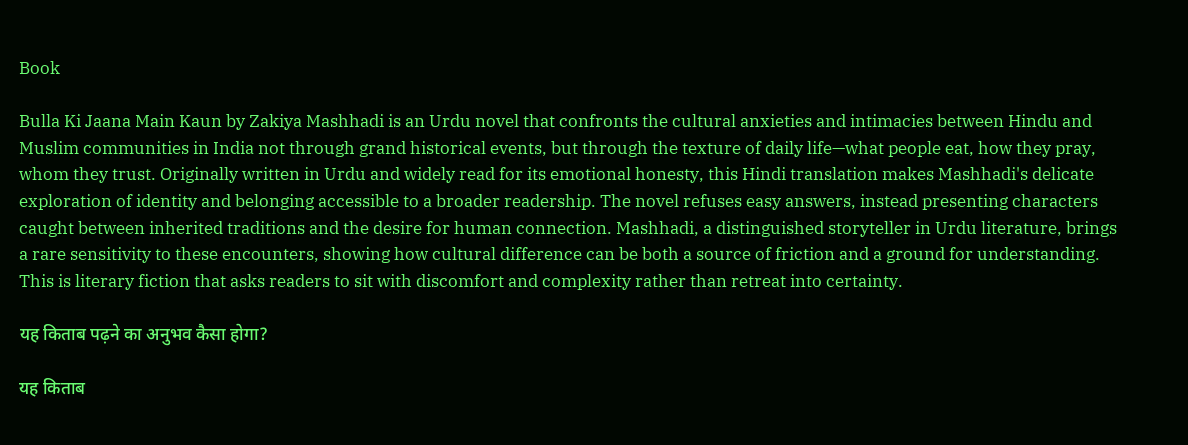Book

Bulla Ki Jaana Main Kaun by Zakiya Mashhadi is an Urdu novel that confronts the cultural anxieties and intimacies between Hindu and Muslim communities in India not through grand historical events, but through the texture of daily life—what people eat, how they pray, whom they trust. Originally written in Urdu and widely read for its emotional honesty, this Hindi translation makes Mashhadi's delicate exploration of identity and belonging accessible to a broader readership. The novel refuses easy answers, instead presenting characters caught between inherited traditions and the desire for human connection. Mashhadi, a distinguished storyteller in Urdu literature, brings a rare sensitivity to these encounters, showing how cultural difference can be both a source of friction and a ground for understanding. This is literary fiction that asks readers to sit with discomfort and complexity rather than retreat into certainty.

यह किताब पढ़ने का अनुभव कैसा होगा?

यह किताब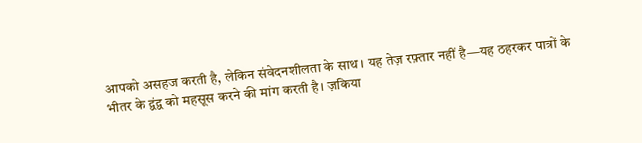आपको असहज करती है, लेकिन संवेदनशीलता के साथ। यह तेज़ रफ़्तार नहीं है—यह ठहरकर पात्रों के भीतर के द्वंद्व को महसूस करने की मांग करती है। ज़किया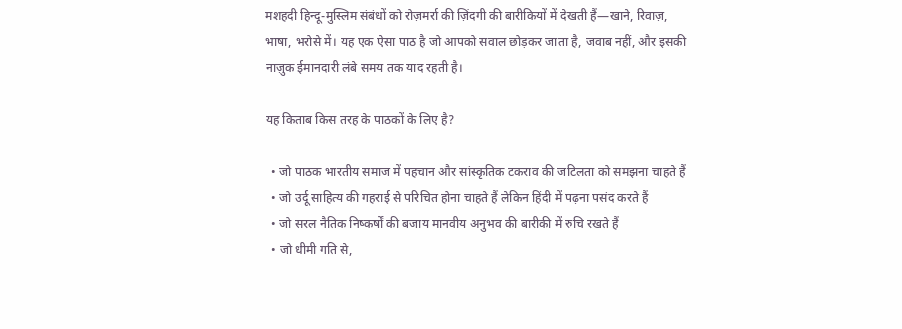मशहदी हिन्दू-मुस्लिम संबंधों को रोज़मर्रा की ज़िंदगी की बारीकियों में देखती हैं—खाने, रिवाज़, भाषा, भरोसे में। यह एक ऐसा पाठ है जो आपको सवाल छोड़कर जाता है, जवाब नहीं, और इसकी नाज़ुक ईमानदारी लंबे समय तक याद रहती है।

यह किताब किस तरह के पाठकों के लिए है?

  • जो पाठक भारतीय समाज में पहचान और सांस्कृतिक टकराव की जटिलता को समझना चाहते हैं
  • जो उर्दू साहित्य की गहराई से परिचित होना चाहते हैं लेकिन हिंदी में पढ़ना पसंद करते हैं
  • जो सरल नैतिक निष्कर्षों की बजाय मानवीय अनुभव की बारीकी में रुचि रखते हैं
  • जो धीमी गति से,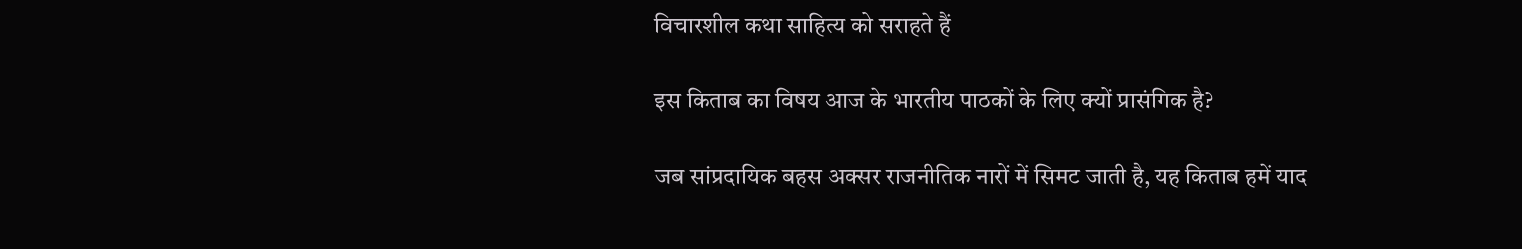विचारशील कथा साहित्य को सराहते हैं

इस किताब का विषय आज के भारतीय पाठकों के लिए क्यों प्रासंगिक है?

जब सांप्रदायिक बहस अक्सर राजनीतिक नारों में सिमट जाती है, यह किताब हमें याद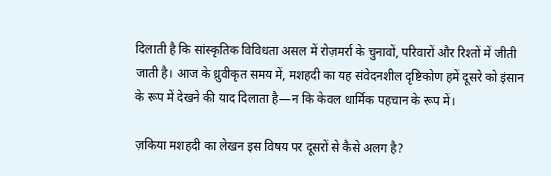दिलाती है कि सांस्कृतिक विविधता असल में रोज़मर्रा के चुनावों, परिवारों और रिश्तों में जीती जाती है। आज के ध्रुवीकृत समय में, मशहदी का यह संवेदनशील दृष्टिकोण हमें दूसरे को इंसान के रूप में देखने की याद दिलाता है—न कि केवल धार्मिक पहचान के रूप में।

ज़किया मशहदी का लेखन इस विषय पर दूसरों से कैसे अलग है?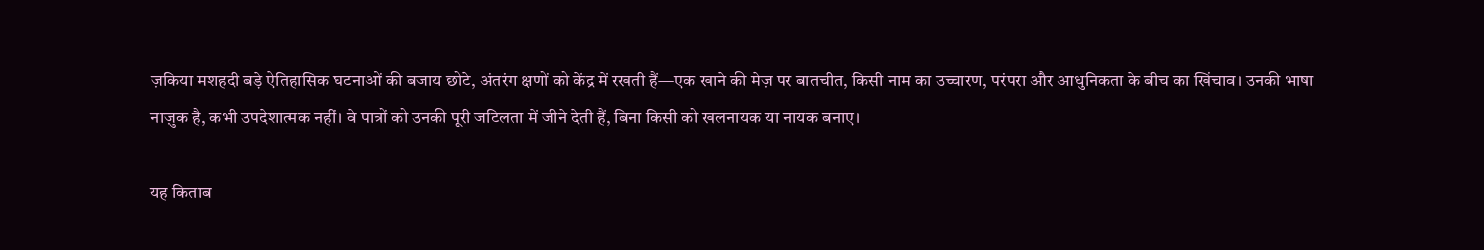ज़किया मशहदी बड़े ऐतिहासिक घटनाओं की बजाय छोटे, अंतरंग क्षणों को केंद्र में रखती हैं—एक खाने की मेज़ पर बातचीत, किसी नाम का उच्चारण, परंपरा और आधुनिकता के बीच का खिंचाव। उनकी भाषा नाज़ुक है, कभी उपदेशात्मक नहीं। वे पात्रों को उनकी पूरी जटिलता में जीने देती हैं, बिना किसी को खलनायक या नायक बनाए।

यह किताब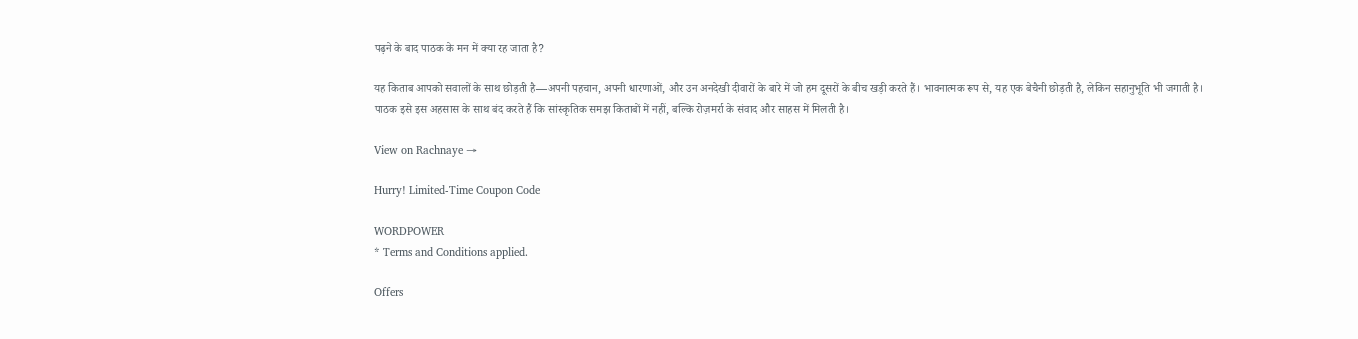पढ़ने के बाद पाठक के मन में क्या रह जाता है?

यह किताब आपको सवालों के साथ छोड़ती है—अपनी पहचान, अपनी धारणाओं, और उन अनदेखी दीवारों के बारे में जो हम दूसरों के बीच खड़ी करते हैं। भावनात्मक रूप से, यह एक बेचैनी छोड़ती है, लेकिन सहानुभूति भी जगाती है। पाठक इसे इस अहसास के साथ बंद करते हैं कि सांस्कृतिक समझ किताबों में नहीं, बल्कि रोज़मर्रा के संवाद और साहस में मिलती है।

View on Rachnaye →

Hurry! Limited-Time Coupon Code

WORDPOWER
* Terms and Conditions applied.

Offers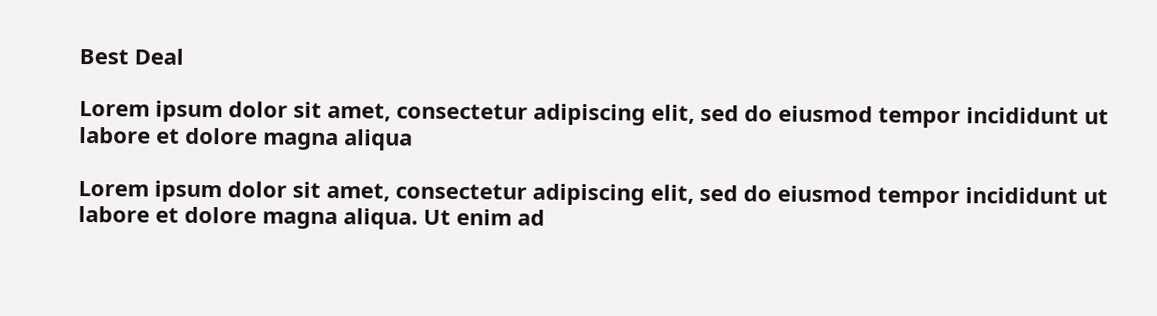Best Deal

Lorem ipsum dolor sit amet, consectetur adipiscing elit, sed do eiusmod tempor incididunt ut labore et dolore magna aliqua

Lorem ipsum dolor sit amet, consectetur adipiscing elit, sed do eiusmod tempor incididunt ut labore et dolore magna aliqua. Ut enim ad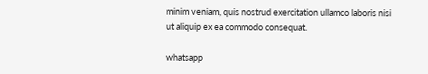minim veniam, quis nostrud exercitation ullamco laboris nisi ut aliquip ex ea commodo consequat.

whatsapp